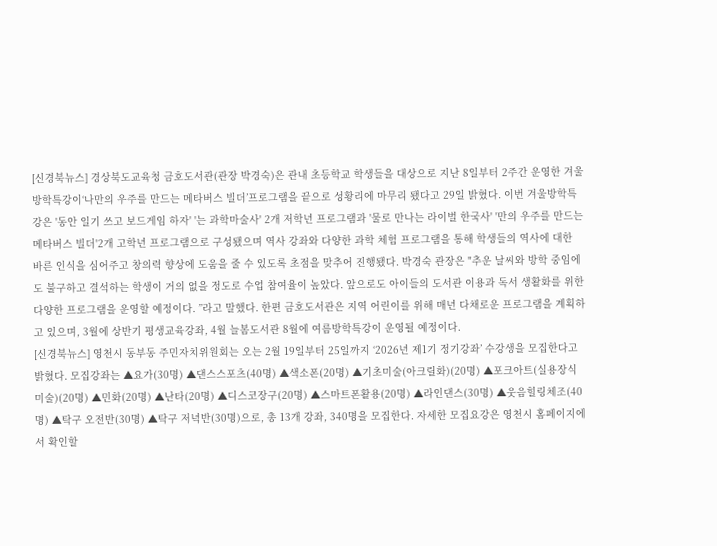[신경북뉴스] 경상북도교육청 금호도서관(관장 박경숙)은 관내 초등학교 학생들을 대상으로 지난 8일부터 2주간 운영한 겨울방학특강이‘나만의 우주를 만드는 메타버스 빌더’프로그램을 끝으로 성황리에 마무리 됐다고 29일 밝혔다. 이번 겨울방학특강은 '동안 일기 쓰고 보드게임 하자' '는 과학마술사' 2개 저학년 프로그램과 '물로 만나는 라이벌 한국사' '만의 우주를 만드는 메타버스 빌더'2개 고학년 프로그램으로 구성됐으며 역사 강좌와 다양한 과학 체험 프로그램을 통해 학생들의 역사에 대한 바른 인식을 심어주고 창의력 향상에 도움을 줄 수 있도록 초점을 맞추어 진행됐다. 박경숙 관장은 "추운 날씨와 방학 중임에도 불구하고 결석하는 학생이 거의 없을 정도로 수업 참여율이 높았다. 앞으로도 아이들의 도서관 이용과 독서 생활화를 위한 다양한 프로그램을 운영할 예정이다. ”라고 말했다. 한편 금호도서관은 지역 어린이를 위해 매년 다채로운 프로그램을 계획하고 있으며, 3월에 상반기 평생교육강좌, 4월 늘봄도서관 8월에 여름방학특강이 운영될 예정이다.
[신경북뉴스] 영천시 동부동 주민자치위원회는 오는 2월 19일부터 25일까지 ‘2026년 제1기 정기강좌’ 수강생을 모집한다고 밝혔다. 모집강좌는 ▲요가(30명) ▲댄스스포츠(40명) ▲색소폰(20명) ▲기초미술(아크릴화)(20명) ▲포크아트(실용장식미술)(20명) ▲민화(20명) ▲난타(20명) ▲디스코장구(20명) ▲스마트폰활용(20명) ▲라인댄스(30명) ▲웃음힐링체조(40명) ▲탁구 오전반(30명) ▲탁구 저녁반(30명)으로, 총 13개 강좌, 340명을 모집한다. 자세한 모집요강은 영천시 홈페이지에서 확인할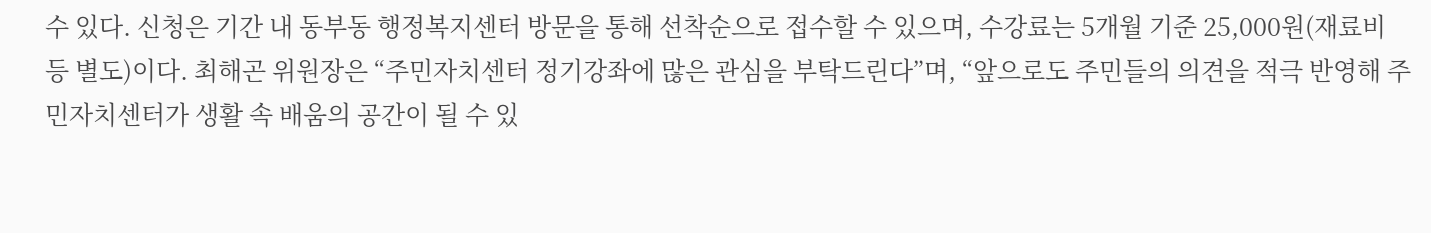수 있다. 신청은 기간 내 동부동 행정복지센터 방문을 통해 선착순으로 접수할 수 있으며, 수강료는 5개월 기준 25,000원(재료비 등 별도)이다. 최해곤 위원장은 “주민자치센터 정기강좌에 많은 관심을 부탁드린다”며, “앞으로도 주민들의 의견을 적극 반영해 주민자치센터가 생활 속 배움의 공간이 될 수 있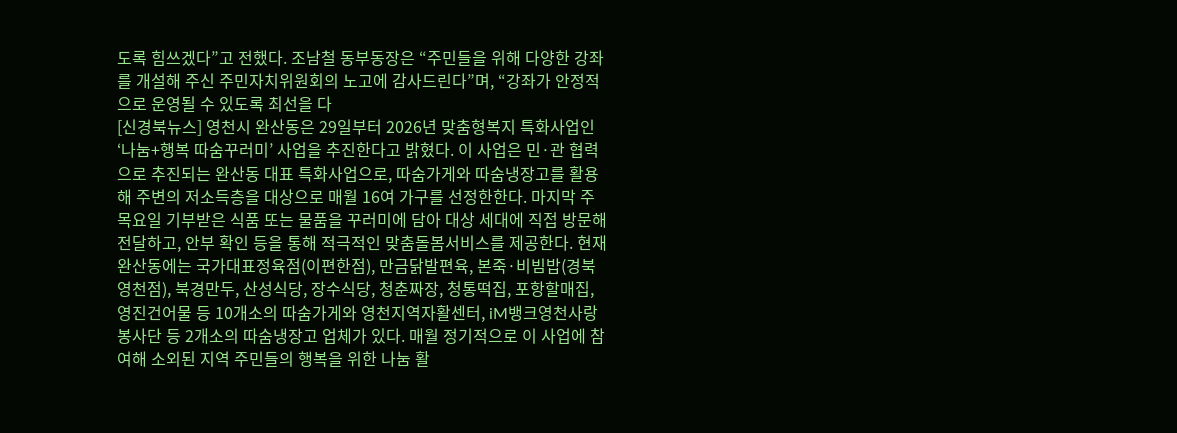도록 힘쓰겠다”고 전했다. 조남철 동부동장은 “주민들을 위해 다양한 강좌를 개설해 주신 주민자치위원회의 노고에 감사드린다”며, “강좌가 안정적으로 운영될 수 있도록 최선을 다
[신경북뉴스] 영천시 완산동은 29일부터 2026년 맞춤형복지 특화사업인 ‘나눔+행복 따숨꾸러미’ 사업을 추진한다고 밝혔다. 이 사업은 민·관 협력으로 추진되는 완산동 대표 특화사업으로, 따숨가게와 따숨냉장고를 활용해 주변의 저소득층을 대상으로 매월 16여 가구를 선정한한다. 마지막 주 목요일 기부받은 식품 또는 물품을 꾸러미에 담아 대상 세대에 직접 방문해 전달하고, 안부 확인 등을 통해 적극적인 맞춤돌봄서비스를 제공한다. 현재 완산동에는 국가대표정육점(이편한점), 만금닭발편육, 본죽·비빔밥(경북영천점), 북경만두, 산성식당, 장수식당, 청춘짜장, 청통떡집, 포항할매집, 영진건어물 등 10개소의 따숨가게와 영천지역자활센터, iM뱅크영천사랑봉사단 등 2개소의 따숨냉장고 업체가 있다. 매월 정기적으로 이 사업에 참여해 소외된 지역 주민들의 행복을 위한 나눔 활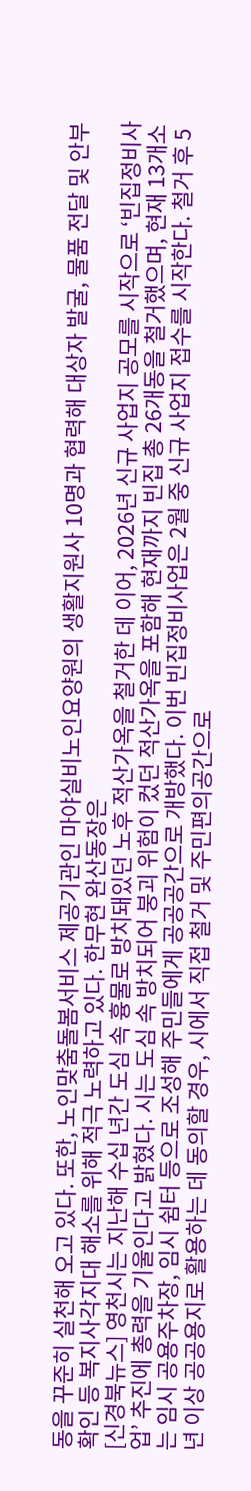동을 꾸준히 실천해 오고 있다. 또한, 노인맞춤돌봄서비스 제공기관인 마야실비노인요양원의 생활지원사 10명과 협력해 대상자 발굴, 물품 전달 및 안부 확인 등 복지사각지대 해소를 위해 적극 노력하고 있다. 한무현 완산동장은
[신경북뉴스] 영천시는 지난해 수십 년간 도심 속 흉물로 방치돼있던 노후 적산가옥을 철거한 데 이어, 2026년 신규 사업지 공모를 시작으로 ‘빈집정비사업’ 추진에 총력을 기울인다고 밝혔다. 시는 도심 속 방치되어 붕괴 위험이 컸던 적산가옥을 포함해 현재까지 빈집 총 26개동을 철거했으며, 현재 13개소는 임시 공용주차장, 임시 쉼터 등으로 조성해 주민들에게 공공공간으로 개방했다. 이번 빈집정비사업은 2월 중 신규 사업지 접수를 시작한다. 철거 후 5년 이상 공공용지로 활용하는 데 동의할 경우, 시에서 직접 철거 및 주민편의공간으로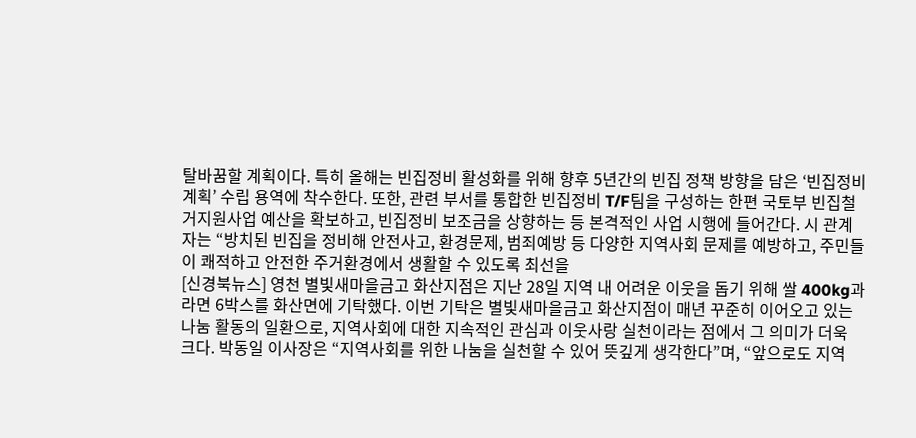탈바꿈할 계획이다. 특히 올해는 빈집정비 활성화를 위해 향후 5년간의 빈집 정책 방향을 담은 ‘빈집정비계획’ 수립 용역에 착수한다. 또한, 관련 부서를 통합한 빈집정비 T/F팀을 구성하는 한편 국토부 빈집철거지원사업 예산을 확보하고, 빈집정비 보조금을 상향하는 등 본격적인 사업 시행에 들어간다. 시 관계자는 “방치된 빈집을 정비해 안전사고, 환경문제, 범죄예방 등 다양한 지역사회 문제를 예방하고, 주민들이 쾌적하고 안전한 주거환경에서 생활할 수 있도록 최선을
[신경북뉴스] 영천 별빛새마을금고 화산지점은 지난 28일 지역 내 어려운 이웃을 돕기 위해 쌀 400kg과 라면 6박스를 화산면에 기탁했다. 이번 기탁은 별빛새마을금고 화산지점이 매년 꾸준히 이어오고 있는 나눔 활동의 일환으로, 지역사회에 대한 지속적인 관심과 이웃사랑 실천이라는 점에서 그 의미가 더욱 크다. 박동일 이사장은 “지역사회를 위한 나눔을 실천할 수 있어 뜻깊게 생각한다”며, “앞으로도 지역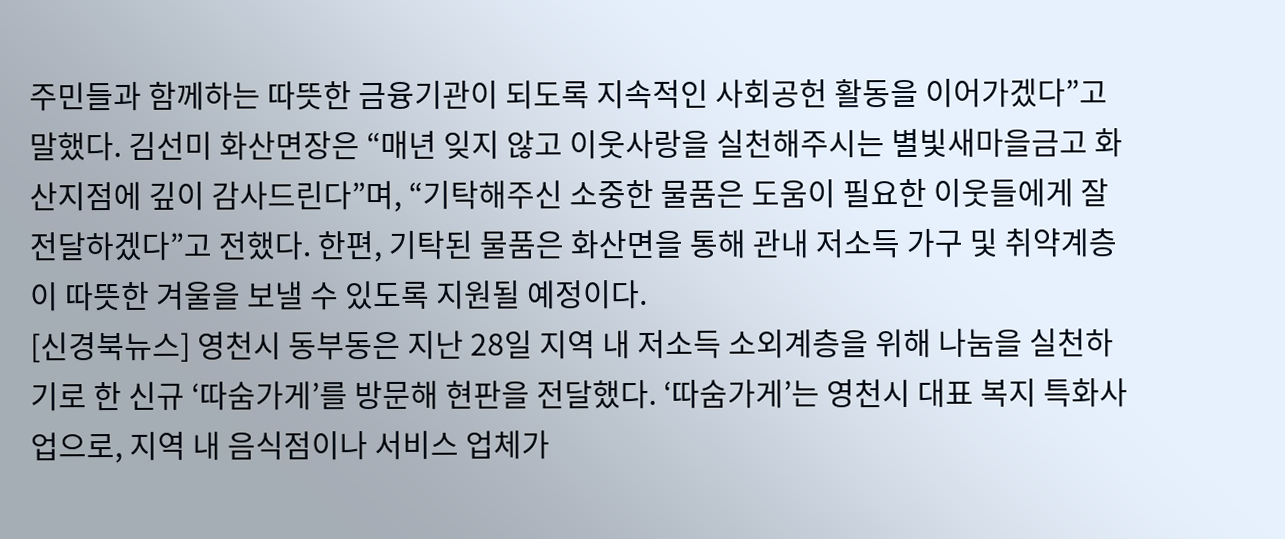주민들과 함께하는 따뜻한 금융기관이 되도록 지속적인 사회공헌 활동을 이어가겠다”고 말했다. 김선미 화산면장은 “매년 잊지 않고 이웃사랑을 실천해주시는 별빛새마을금고 화산지점에 깊이 감사드린다”며, “기탁해주신 소중한 물품은 도움이 필요한 이웃들에게 잘 전달하겠다”고 전했다. 한편, 기탁된 물품은 화산면을 통해 관내 저소득 가구 및 취약계층이 따뜻한 겨울을 보낼 수 있도록 지원될 예정이다.
[신경북뉴스] 영천시 동부동은 지난 28일 지역 내 저소득 소외계층을 위해 나눔을 실천하기로 한 신규 ‘따숨가게’를 방문해 현판을 전달했다. ‘따숨가게’는 영천시 대표 복지 특화사업으로, 지역 내 음식점이나 서비스 업체가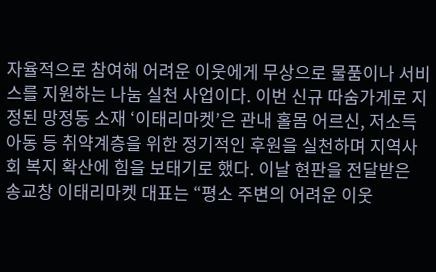자율적으로 참여해 어려운 이웃에게 무상으로 물품이나 서비스를 지원하는 나눔 실천 사업이다. 이번 신규 따숨가게로 지정된 망정동 소재 ‘이태리마켓’은 관내 홀몸 어르신, 저소득 아동 등 취약계층을 위한 정기적인 후원을 실천하며 지역사회 복지 확산에 힘을 보태기로 했다. 이날 현판을 전달받은 송교창 이태리마켓 대표는 “평소 주변의 어려운 이웃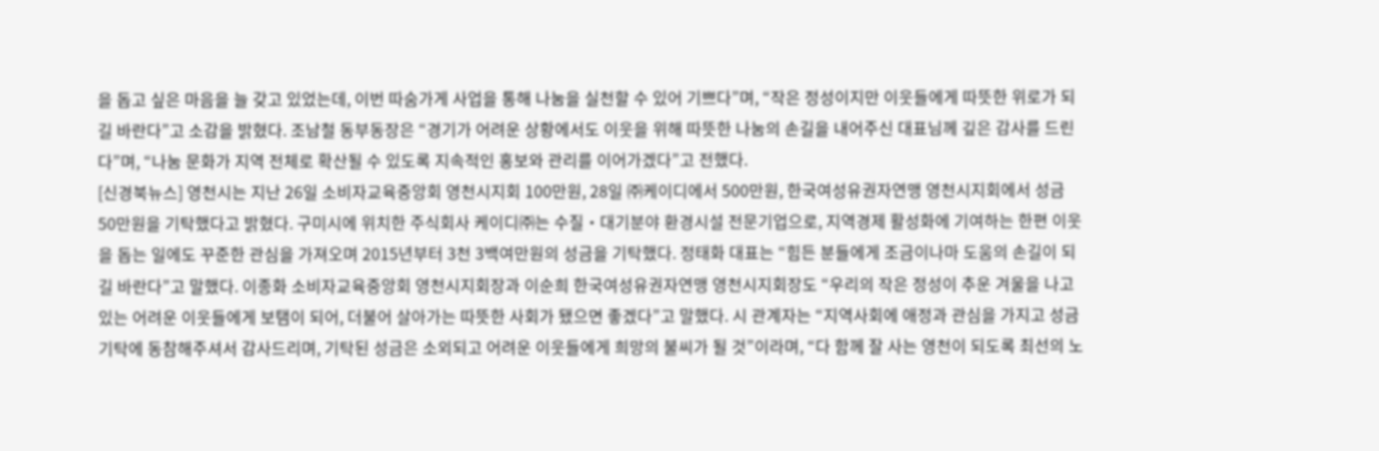을 돕고 싶은 마음을 늘 갖고 있었는데, 이번 따숨가게 사업을 통해 나눔을 실천할 수 있어 기쁘다”며, “작은 정성이지만 이웃들에게 따뜻한 위로가 되길 바란다”고 소감을 밝혔다. 조남철 동부동장은 “경기가 어려운 상황에서도 이웃을 위해 따뜻한 나눔의 손길을 내어주신 대표님께 깊은 감사를 드린다”며, “나눔 문화가 지역 전체로 확산될 수 있도록 지속적인 홍보와 관리를 이어가겠다”고 전했다.
[신경북뉴스] 영천시는 지난 26일 소비자교육중앙회 영천시지회 100만원, 28일 ㈜케이디에서 500만원, 한국여성유권자연맹 영천시지회에서 성금 50만원을 기탁했다고 밝혔다. 구미시에 위치한 주식회사 케이디㈜는 수질・대기분야 환경시설 전문기업으로, 지역경제 활성화에 기여하는 한편 이웃을 돕는 일에도 꾸준한 관심을 가져오며 2015년부터 3천 3백여만원의 성금을 기탁했다. 정태화 대표는 “힘든 분들에게 조금이나마 도움의 손길이 되길 바란다”고 말했다. 이종화 소비자교육중앙회 영천시지회장과 이순희 한국여성유권자연맹 영천시지회장도 “우리의 작은 정성이 추운 겨울을 나고 있는 어려운 이웃들에게 보탬이 되어, 더불어 살아가는 따뜻한 사회가 됐으면 좋겠다”고 말했다. 시 관계자는 “지역사회에 애정과 관심을 가지고 성금 기탁에 동참해주셔서 감사드리며, 기탁된 성금은 소외되고 어려운 이웃들에게 희망의 불씨가 될 것”이라며, “다 함께 잘 사는 영천이 되도록 최선의 노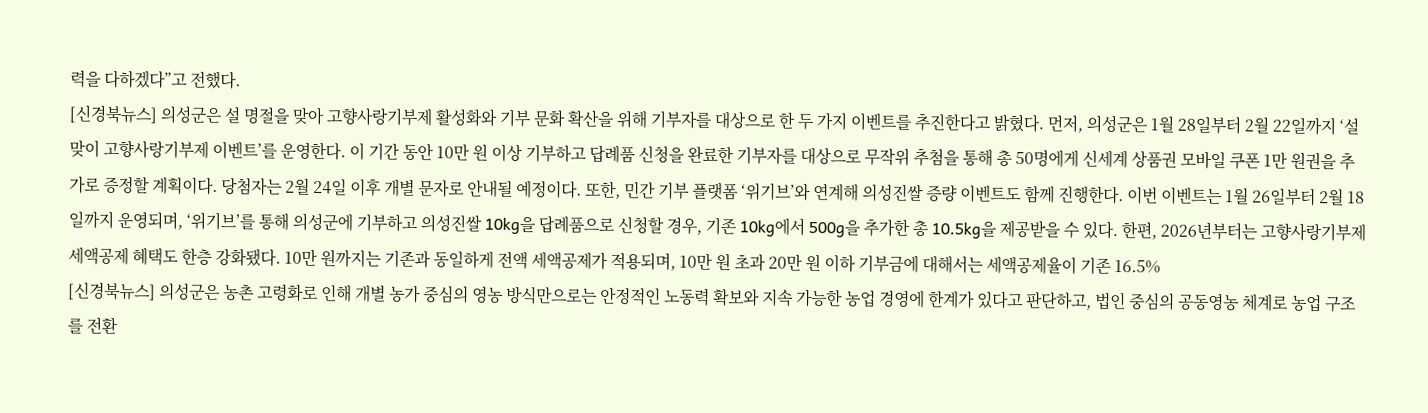력을 다하겠다”고 전했다.
[신경북뉴스] 의성군은 설 명절을 맞아 고향사랑기부제 활성화와 기부 문화 확산을 위해 기부자를 대상으로 한 두 가지 이벤트를 추진한다고 밝혔다. 먼저, 의성군은 1월 28일부터 2월 22일까지 ‘설 맞이 고향사랑기부제 이벤트’를 운영한다. 이 기간 동안 10만 원 이상 기부하고 답례품 신청을 완료한 기부자를 대상으로 무작위 추첨을 통해 총 50명에게 신세계 상품권 모바일 쿠폰 1만 원권을 추가로 증정할 계획이다. 당첨자는 2월 24일 이후 개별 문자로 안내될 예정이다. 또한, 민간 기부 플랫폼 ‘위기브’와 연계해 의성진쌀 증량 이벤트도 함께 진행한다. 이번 이벤트는 1월 26일부터 2월 18일까지 운영되며, ‘위기브’를 통해 의성군에 기부하고 의성진쌀 10kg을 답례품으로 신청할 경우, 기존 10kg에서 500g을 추가한 총 10.5kg을 제공받을 수 있다. 한편, 2026년부터는 고향사랑기부제 세액공제 혜택도 한층 강화됐다. 10만 원까지는 기존과 동일하게 전액 세액공제가 적용되며, 10만 원 초과 20만 원 이하 기부금에 대해서는 세액공제율이 기존 16.5%
[신경북뉴스] 의성군은 농촌 고령화로 인해 개별 농가 중심의 영농 방식만으로는 안정적인 노동력 확보와 지속 가능한 농업 경영에 한계가 있다고 판단하고, 법인 중심의 공동영농 체계로 농업 구조를 전환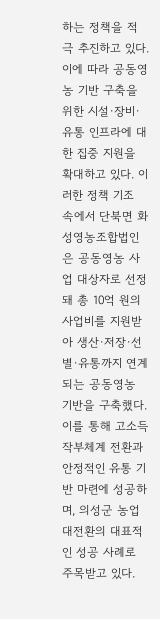하는 정책을 적극 추진하고 있다. 이에 따라 공동영농 기반 구축을 위한 시설·장비·유통 인프라에 대한 집중 지원을 확대하고 있다. 이러한 정책 기조 속에서 단북면 화성영농조합법인은 공동영농 사업 대상자로 선정돼 총 10억 원의 사업비를 지원받아 생산·저장·선별·유통까지 연계되는 공동영농 기반을 구축했다. 이를 통해 고소득 작부체계 전환과 안정적인 유통 기반 마련에 성공하며, 의성군 농업 대전환의 대표적인 성공 사례로 주목받고 있다.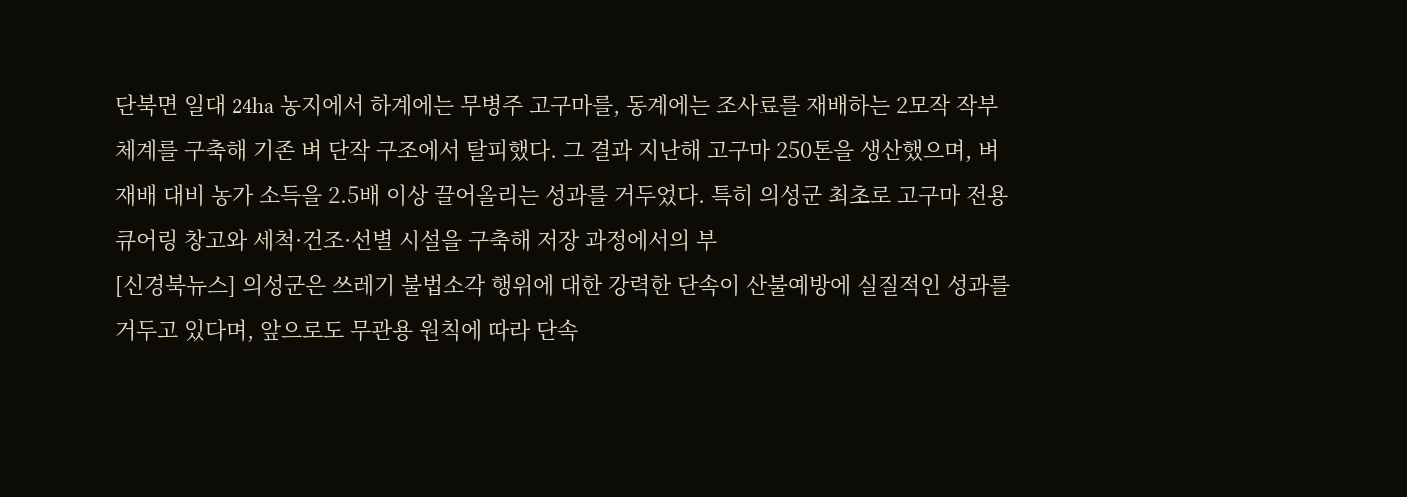단북면 일대 24ha 농지에서 하계에는 무병주 고구마를, 동계에는 조사료를 재배하는 2모작 작부체계를 구축해 기존 벼 단작 구조에서 탈피했다. 그 결과 지난해 고구마 250톤을 생산했으며, 벼 재배 대비 농가 소득을 2.5배 이상 끌어올리는 성과를 거두었다. 특히 의성군 최초로 고구마 전용 큐어링 창고와 세척·건조·선별 시설을 구축해 저장 과정에서의 부
[신경북뉴스] 의성군은 쓰레기 불법소각 행위에 대한 강력한 단속이 산불예방에 실질적인 성과를 거두고 있다며, 앞으로도 무관용 원칙에 따라 단속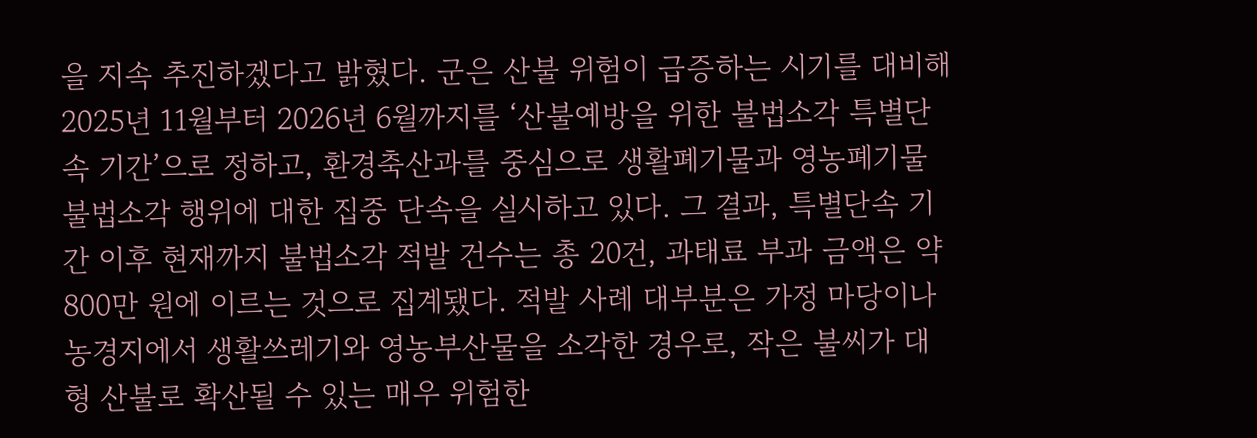을 지속 추진하겠다고 밝혔다. 군은 산불 위험이 급증하는 시기를 대비해 2025년 11월부터 2026년 6월까지를 ‘산불예방을 위한 불법소각 특별단속 기간’으로 정하고, 환경축산과를 중심으로 생활폐기물과 영농폐기물 불법소각 행위에 대한 집중 단속을 실시하고 있다. 그 결과, 특별단속 기간 이후 현재까지 불법소각 적발 건수는 총 20건, 과태료 부과 금액은 약 800만 원에 이르는 것으로 집계됐다. 적발 사례 대부분은 가정 마당이나 농경지에서 생활쓰레기와 영농부산물을 소각한 경우로, 작은 불씨가 대형 산불로 확산될 수 있는 매우 위험한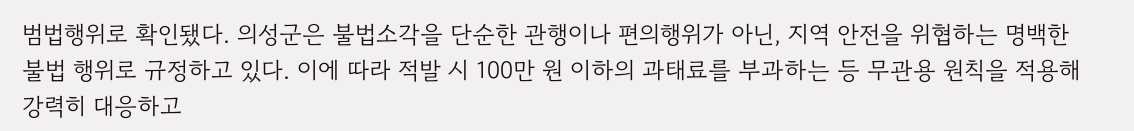범법행위로 확인됐다. 의성군은 불법소각을 단순한 관행이나 편의행위가 아닌, 지역 안전을 위협하는 명백한 불법 행위로 규정하고 있다. 이에 따라 적발 시 100만 원 이하의 과태료를 부과하는 등 무관용 원칙을 적용해 강력히 대응하고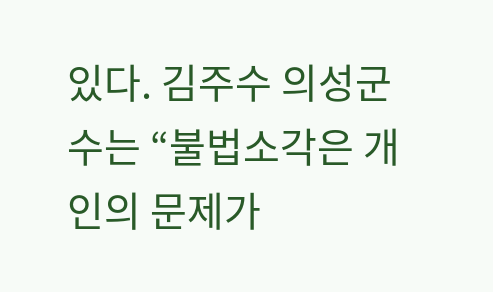있다. 김주수 의성군수는 “불법소각은 개인의 문제가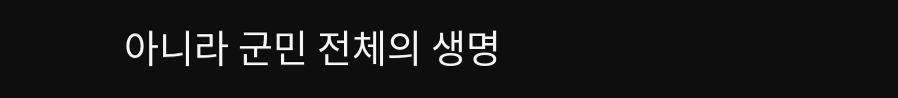아니라 군민 전체의 생명